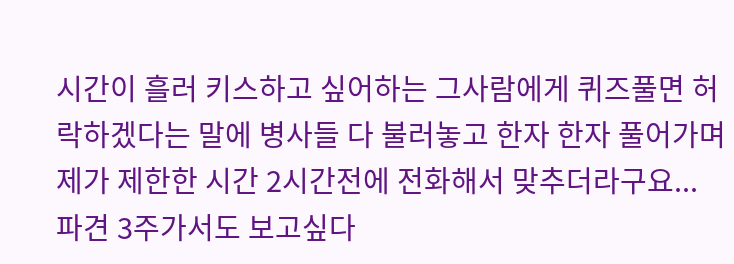시간이 흘러 키스하고 싶어하는 그사람에게 퀴즈풀면 허락하겠다는 말에 병사들 다 불러놓고 한자 한자 풀어가며 제가 제한한 시간 2시간전에 전화해서 맞추더라구요...
파견 3주가서도 보고싶다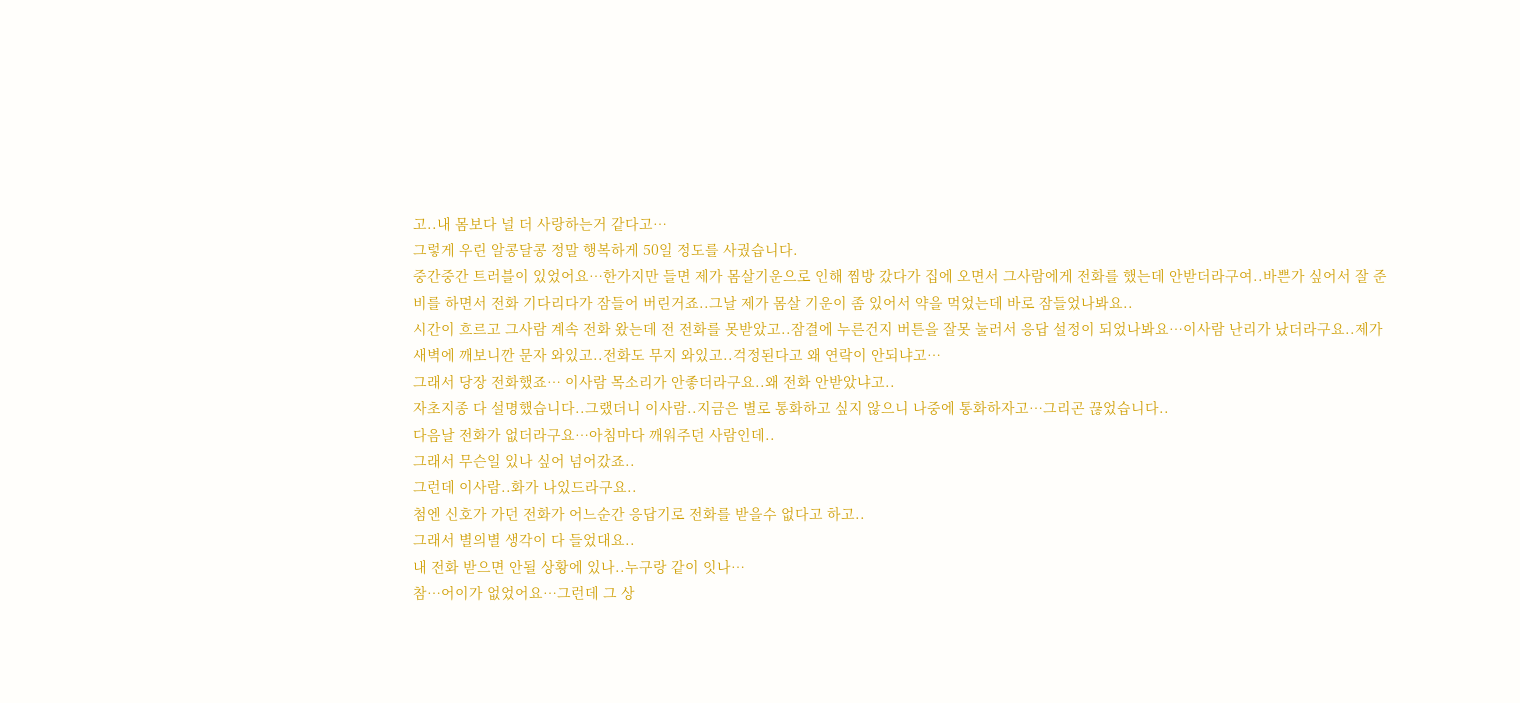고..내 몸보다 널 더 사랑하는거 같다고…
그렇게 우린 알콩달콩 정말 행복하게 50일 정도를 사궜습니다.
중간중간 트러블이 있었어요…한가지만 들면 제가 몸살기운으로 인해 찜방 갔다가 집에 오면서 그사람에게 전화를 했는데 안받더라구여..바쁜가 싶어서 잘 준비를 하면서 전화 기다리다가 잠들어 버린거죠..그날 제가 몸살 기운이 좀 있어서 약을 먹었는데 바로 잠들었나봐요..
시간이 흐르고 그사람 계속 전화 왔는데 전 전화를 못받았고..잠결에 누른건지 버튼을 잘못 눌러서 응답 설정이 되었나봐요…이사람 난리가 났더라구요..제가 새벽에 깨보니깐 문자 와있고..전화도 무지 와있고..걱정된다고 왜 연락이 안되냐고…
그래서 당장 전화했죠… 이사람 목소리가 안좋더라구요..왜 전화 안받았냐고..
자초지종 다 설명했습니다..그랬더니 이사람..지금은 별로 통화하고 싶지 않으니 나중에 통화하자고…그리곤 끊었습니다..
다음날 전화가 없더라구요…아침마다 깨워주던 사람인데..
그래서 무슨일 있나 싶어 넘어갔죠..
그런데 이사람..화가 나있드라구요..
첨엔 신호가 가던 전화가 어느순간 응답기로 전화를 받을수 없다고 하고..
그래서 별의별 생각이 다 들었대요..
내 전화 받으면 안될 상황에 있나..누구랑 같이 잇나…
참…어이가 없었어요…그런데 그 상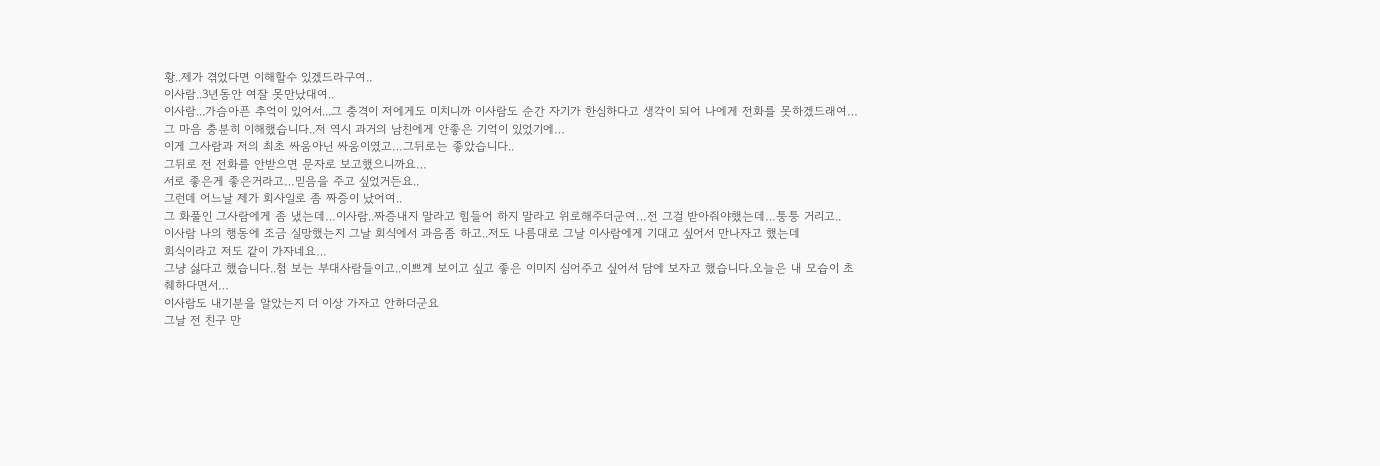황..제가 겪었다면 이해할수 있겠드라구여..
이사람..3년동안 여잘 못만났대여..
이사람...가슴아픈 추억이 있어서...그 충격이 저에게도 미치니까 이사람도 순간 자기가 한심하다고 생각이 되어 나에게 전화를 못하겠드래여…
그 마음 충분히 이해했습니다..저 역시 과거의 남친에게 안좋은 기억이 있었기에…
이게 그사람과 저의 최초 싸움아닌 싸움이였고…그뒤로는 좋았습니다..
그뒤로 전 전화를 안받으면 문자로 보고했으니까요…
서로 좋은게 좋은거라고…믿음을 주고 싶었거든요..
그런데 어느날 제가 회사일로 좀 짜증이 났어여..
그 화풀인 그사람에게 좀 냈는데…이사람..짜증내지 말라고 힘들어 하지 말라고 위로해주더군여…전 그걸 받아줘야했는데…퉁퉁 거리고..
이사람 나의 행동에 조금 실망했는지 그날 회식에서 과음좀 하고..저도 나름대로 그날 이사람에게 기대고 싶어서 만나자고 했는데
회식이라고 저도 같이 가자네요…
그냥 싫다고 했습니다..첨 보는 부대사람들이고..이쁘게 보이고 싶고 좋은 이미지 심어주고 싶어서 담에 보자고 했습니다.오늘은 내 모습이 초췌하다면서…
이사람도 내기분을 알았는지 더 이상 가자고 안하더군요
그날 전 친구 만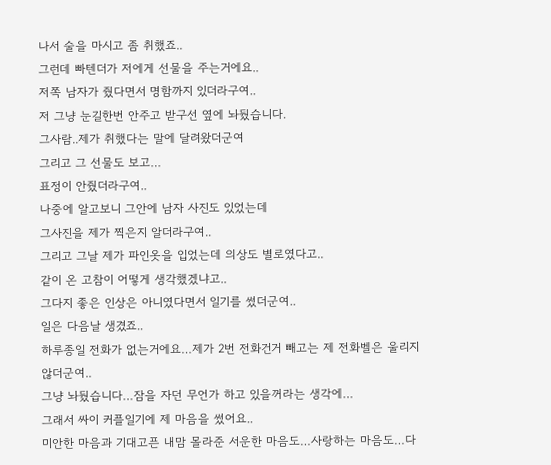나서 술을 마시고 좀 취했죠..
그런데 빠텐더가 저에게 선물을 주는거에요..
저쪽 남자가 줬다면서 명함까지 있더라구여..
저 그냥 눈길한번 안주고 받구선 옆에 놔뒀습니다.
그사람..제가 취했다는 말에 달려왔더군여
그리고 그 선물도 보고…
표정이 안줬더라구여..
나중에 알고보니 그안에 남자 사진도 있었는데
그사진을 제가 찍은지 알더라구여..
그리고 그날 제가 파인옷을 입었는데 의상도 별로였다고..
같이 온 고참이 어떻게 생각했겠냐고..
그다지 좋은 인상은 아니였다면서 일기를 썼더군여..
일은 다음날 생겼죠..
하루종일 전화가 없는거에요…제가 2번 전화건거 빼고는 제 전화벨은 울리지 않더군여..
그냥 놔뒀습니다…잠을 자던 무언가 하고 있을꺼라는 생각에…
그래서 싸이 커플일기에 제 마음을 썼어요..
미안한 마음과 기대고픈 내맘 몰라준 서운한 마음도…사랑하는 마음도…다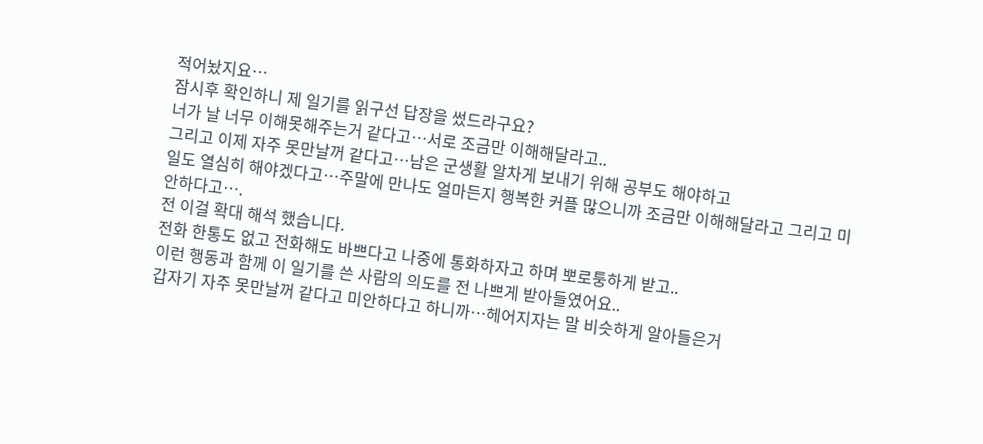적어놨지요…
잠시후 확인하니 제 일기를 읽구선 답장을 썼드라구요?
너가 날 너무 이해못해주는거 같다고…서로 조금만 이해해달라고..
그리고 이제 자주 못만날꺼 같다고…남은 군생활 알차게 보내기 위해 공부도 해야하고
일도 열심히 해야겠다고…주말에 만나도 얼마든지 행복한 커플 많으니까 조금만 이해해달라고 그리고 미안하다고….
전 이걸 확대 해석 했습니다.
전화 한통도 없고 전화해도 바쁘다고 나중에 통화하자고 하며 뽀로퉁하게 받고..
이런 행동과 함께 이 일기를 쓴 사람의 의도를 전 나쁘게 받아들였어요..
갑자기 자주 못만날꺼 같다고 미안하다고 하니까…헤어지자는 말 비슷하게 알아들은거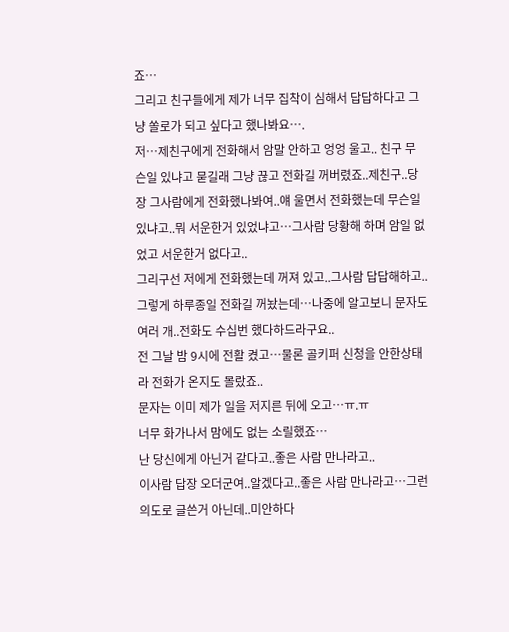죠…
그리고 친구들에게 제가 너무 집착이 심해서 답답하다고 그냥 쏠로가 되고 싶다고 했나봐요….
저…제친구에게 전화해서 암말 안하고 엉엉 울고.. 친구 무슨일 있냐고 묻길래 그냥 끊고 전화길 꺼버렸죠..제친구..당장 그사람에게 전화했나봐여..얘 울면서 전화했는데 무슨일 있냐고..뭐 서운한거 있었냐고…그사람 당황해 하며 암일 없었고 서운한거 없다고..
그리구선 저에게 전화했는데 꺼져 있고..그사람 답답해하고..
그렇게 하루종일 전화길 꺼놨는데…나중에 알고보니 문자도 여러 개..전화도 수십번 했다하드라구요..
전 그날 밤 9시에 전활 켰고…물론 골키퍼 신청을 안한상태라 전화가 온지도 몰랐죠..
문자는 이미 제가 일을 저지른 뒤에 오고…ㅠ.ㅠ
너무 화가나서 맘에도 없는 소릴했죠…
난 당신에게 아닌거 같다고..좋은 사람 만나라고..
이사람 답장 오더군여..알겠다고..좋은 사람 만나라고…그런 의도로 글쓴거 아닌데..미안하다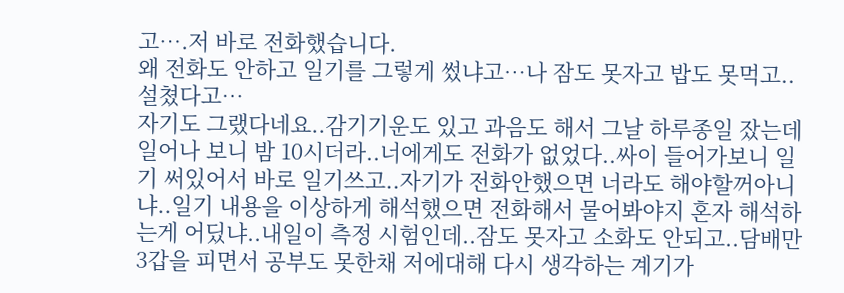고….저 바로 전화했습니다.
왜 전화도 안하고 일기를 그렇게 썼냐고…나 잠도 못자고 밥도 못먹고..설쳤다고…
자기도 그랬다네요..감기기운도 있고 과음도 해서 그날 하루종일 잤는데 일어나 보니 밤 10시더라..너에게도 전화가 없었다..싸이 들어가보니 일기 써있어서 바로 일기쓰고..자기가 전화안했으면 너라도 해야할꺼아니냐..일기 내용을 이상하게 해석했으면 전화해서 물어봐야지 혼자 해석하는게 어딨냐..내일이 측정 시험인데..잠도 못자고 소화도 안되고..담배만 3갑을 피면서 공부도 못한채 저에대해 다시 생각하는 계기가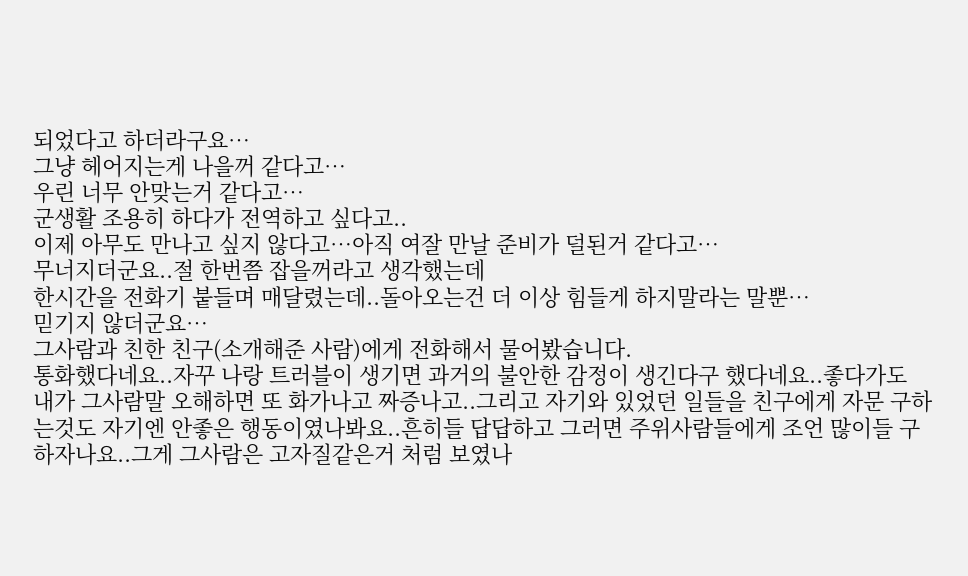되었다고 하더라구요…
그냥 헤어지는게 나을꺼 같다고…
우린 너무 안맞는거 같다고…
군생활 조용히 하다가 전역하고 싶다고..
이제 아무도 만나고 싶지 않다고…아직 여잘 만날 준비가 덜된거 같다고…
무너지더군요..절 한번쯤 잡을꺼라고 생각했는데
한시간을 전화기 붙들며 매달렸는데..돌아오는건 더 이상 힘들게 하지말라는 말뿐…
믿기지 않더군요…
그사람과 친한 친구(소개해준 사람)에게 전화해서 물어봤습니다.
통화했다네요..자꾸 나랑 트러블이 생기면 과거의 불안한 감정이 생긴다구 했다네요..좋다가도 내가 그사람말 오해하면 또 화가나고 짜증나고..그리고 자기와 있었던 일들을 친구에게 자문 구하는것도 자기엔 안좋은 행동이였나봐요..흔히들 답답하고 그러면 주위사람들에게 조언 많이들 구하자나요..그게 그사람은 고자질같은거 처럼 보였나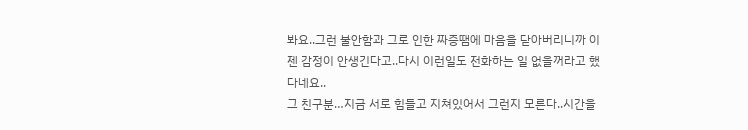봐요..그런 불안함과 그로 인한 짜증땜에 마음을 닫아버리니까 이젠 감정이 안생긴다고..다시 이런일도 전화하는 일 없을꺼라고 했다네요..
그 친구분…지금 서로 힘들고 지쳐있어서 그런지 모른다..시간을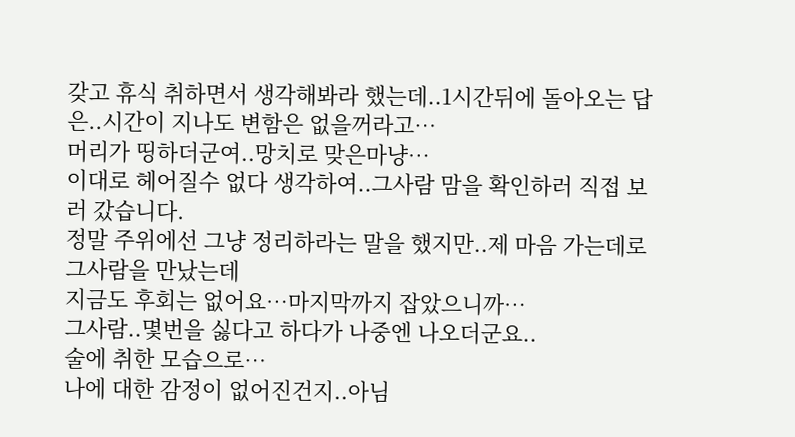갖고 휴식 취하면서 생각해봐라 했는데..1시간뒤에 돌아오는 답은..시간이 지나도 변함은 없을꺼라고…
머리가 띵하더군여..망치로 맞은마냥…
이대로 헤어질수 없다 생각하여..그사람 맘을 확인하러 직접 보러 갔습니다.
정말 주위에선 그냥 정리하라는 말을 했지만..제 마음 가는데로 그사람을 만났는데
지금도 후회는 없어요…마지막까지 잡았으니까…
그사람..몇번을 싫다고 하다가 나중엔 나오더군요..
술에 취한 모습으로…
나에 대한 감정이 없어진건지..아님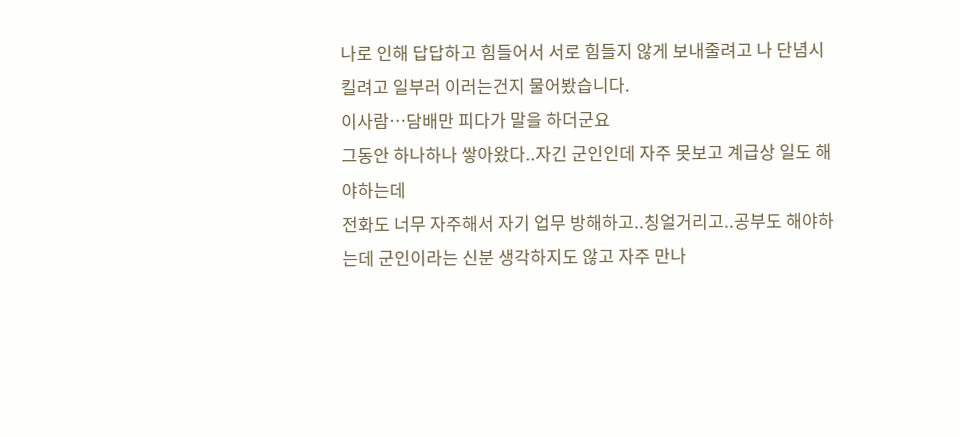나로 인해 답답하고 힘들어서 서로 힘들지 않게 보내줄려고 나 단념시킬려고 일부러 이러는건지 물어봤습니다.
이사람…담배만 피다가 말을 하더군요
그동안 하나하나 쌓아왔다..자긴 군인인데 자주 못보고 계급상 일도 해야하는데
전화도 너무 자주해서 자기 업무 방해하고..칭얼거리고..공부도 해야하는데 군인이라는 신분 생각하지도 않고 자주 만나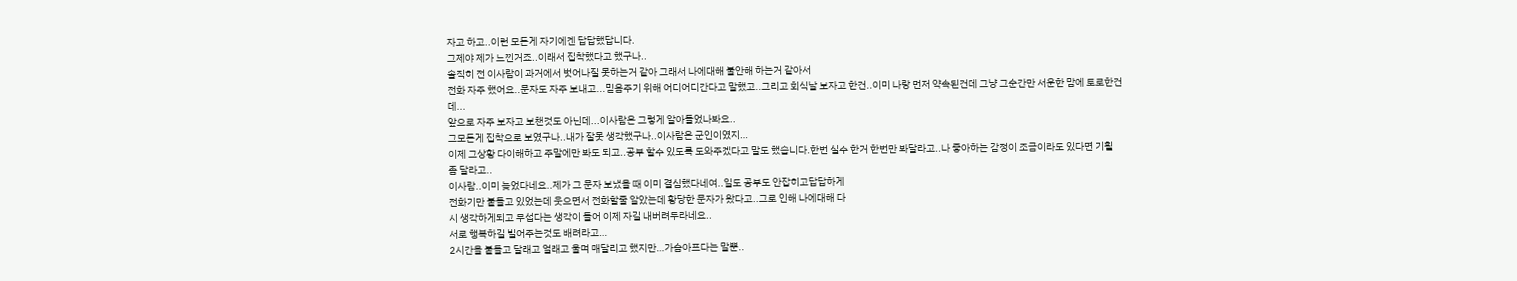자고 하고..이런 모든게 자기에겐 답답했답니다.
그제야 제가 느낀거죠..이래서 집착했다고 했구나..
솔직히 전 이사람이 과거에서 벗어나질 못하는거 같아 그래서 나에대해 불안해 하는거 같아서
전화 자주 했어요..문자도 자주 보내고...믿음주기 위해 어디어디간다고 말했고..그리고 회식날 보자고 한건..이미 나랑 먼저 약속된건데 그냥 그순간만 서운한 맘에 토로한건데...
앞으로 자주 보자고 보챈것도 아닌데...이사람은 그렇게 알아들었나봐요..
그모든게 집착으로 보였구나..내가 잘못 생각했구나..이사람은 군인이였지…
이제 그상황 다이해하고 주말에만 봐도 되고..공부 할수 있도록 도와주겠다고 말도 했습니다.한번 실수 한거 한번만 봐달라고..나 좋아하는 감정이 조금이라도 있다면 기횔 좀 달라고..
이사람..이미 늦었다네요..제가 그 문자 보냈을 때 이미 결심했다네여..일도 공부도 안잡히고답답하게
전화기만 붙들고 있었는데 웃으면서 전화할줄 알았는데 황당한 문자가 왔다고..그로 인해 나에대해 다
시 생각하게되고 무섭다는 생각이 들어 이제 자길 내버려두라네요..
서로 행복하길 빌어주는것도 배려라고…
2시간을 붙들고 달래고 얼래고 울며 매달리고 했지만…가슴아프다는 말뿐..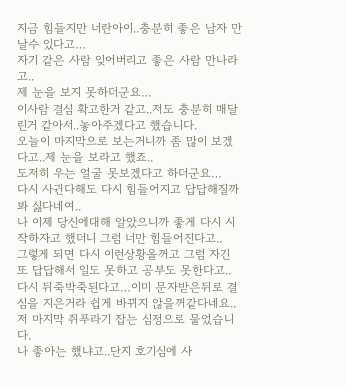지금 힘들지만 너란아이..충분히 좋은 남자 만날수 있다고…
자기 같은 사람 잊어버리고 좋은 사람 만나라고..
제 눈을 보지 못하더군요…
이사람 결심 확고한거 같고..저도 충분히 매달린거 같아서..놓아주겠다고 했습니다.
오늘이 마지막으로 보는거니까 좀 많이 보겠다고..제 눈을 보라고 했죠..
도저히 우는 얼굴 못보겠다고 하더군요…
다시 사귄다해도 다시 힘들어지고 답답해질까봐 싫다네여..
나 이제 당신에대해 알았으니까 좋게 다시 시작하자고 했더니 그럼 너만 힘들어진다고..
그렇게 되면 다시 이런상황올꺼고 그럼 자긴 또 답답해서 일도 못하고 공부도 못한다고..
다시 뒤죽박죽된다고…이미 문자받은뒤로 결심을 지은거라 쉽게 바뀌지 않을꺼같다네요..
저 마지막 쥐푸라기 잡는 심정으로 물었습니다.
나 좋아는 했냐고..단지 호기심에 사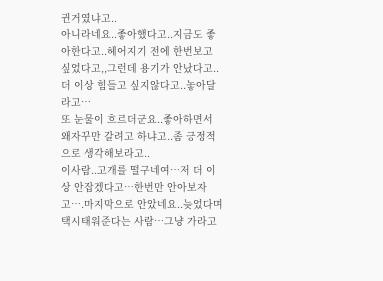귄거였냐고..
아니라네요..좋아했다고..지금도 좋아한다고..헤어지기 전에 한번보고 싶었다고,,그런데 용기가 안났다고..더 이상 힘들고 싶지않다고..놓아달라고…
또 눈물이 흐르더군요..좋아하면서 왜자꾸만 갈려고 하냐고..좀 긍정적으로 생각해보라고..
이사람..고개를 떨구네여…저 더 이상 안잡겠다고…한번만 안아보자고….마지막으로 안았네요..늦었다며 택시태워준다는 사람…그냥 가라고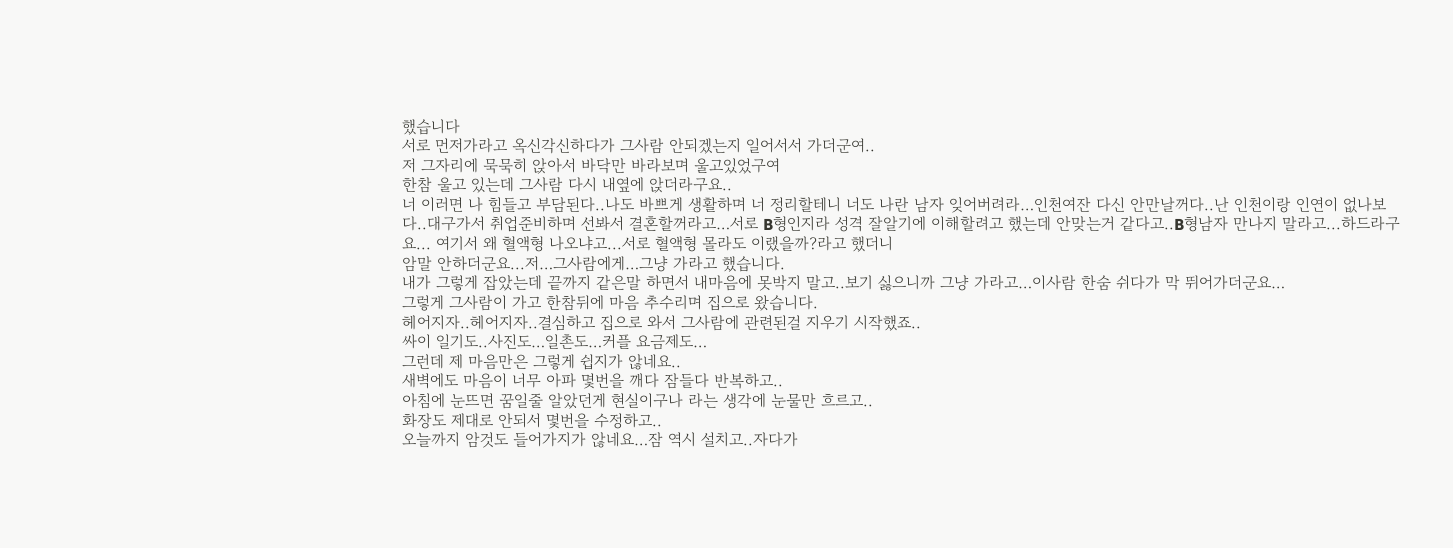했습니다
서로 먼저가라고 옥신각신하다가 그사람 안되겠는지 일어서서 가더군여..
저 그자리에 묵묵히 앉아서 바닥만 바라보며 울고있었구여
한참 울고 있는데 그사람 다시 내옆에 앉더라구요..
너 이러면 나 힘들고 부담된다..나도 바쁘게 생활하며 너 정리할테니 너도 나란 남자 잊어버려라…인천여잔 다신 안만날꺼다..난 인천이랑 인연이 없나보다..대구가서 취업준비하며 선봐서 결혼할꺼라고…서로 B형인지라 성격 잘알기에 이해할려고 했는데 안맞는거 같다고..B형남자 만나지 말라고...하드라구요... 여기서 왜 혈액형 나오냐고...서로 혈액형 몰라도 이랬을까?라고 했더니
암말 안하더군요...저…그사람에게…그냥 가라고 했습니다.
내가 그렇게 잡았는데 끝까지 같은말 하면서 내마음에 못박지 말고..보기 싫으니까 그냥 가라고…이사람 한숨 쉬다가 막 뛰어가더군요…
그렇게 그사람이 가고 한참뒤에 마음 추수리며 집으로 왔습니다.
헤어지자..헤어지자..결심하고 집으로 와서 그사람에 관련된걸 지우기 시작했죠..
싸이 일기도..사진도…일촌도…커플 요금제도…
그런데 제 마음만은 그렇게 쉽지가 않네요..
새벽에도 마음이 너무 아파 몇번을 깨다 잠들다 반복하고..
아침에 눈뜨면 꿈일줄 알았던게 현실이구나 라는 생각에 눈물만 흐르고..
화장도 제대로 안되서 몇번을 수정하고..
오늘까지 암것도 들어가지가 않네요…잠 역시 설치고..자다가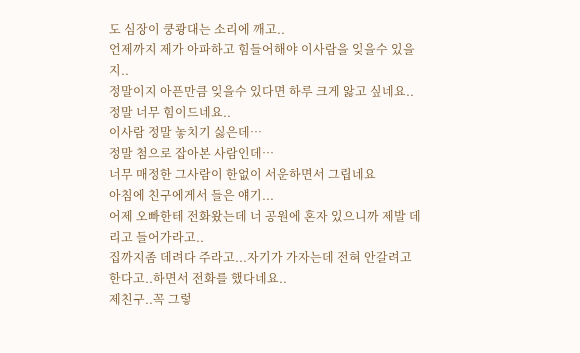도 심장이 쿵쾅대는 소리에 깨고..
언제까지 제가 아파하고 힘들어해야 이사람을 잊을수 있을지..
정말이지 아픈만큼 잊을수 있다면 하루 크게 앓고 싶네요..
정말 너무 힘이드네요..
이사람 정말 놓치기 싫은데…
정말 첨으로 잡아본 사람인데…
너무 매정한 그사람이 한없이 서운하면서 그립네요
아침에 친구에게서 들은 얘기...
어제 오빠한테 전화왔는데 너 공원에 혼자 있으니까 제발 데리고 들어가라고..
집까지좀 데려다 주라고...자기가 가자는데 전혀 안갈려고 한다고..하면서 전화를 했다네요..
제친구..꼭 그렇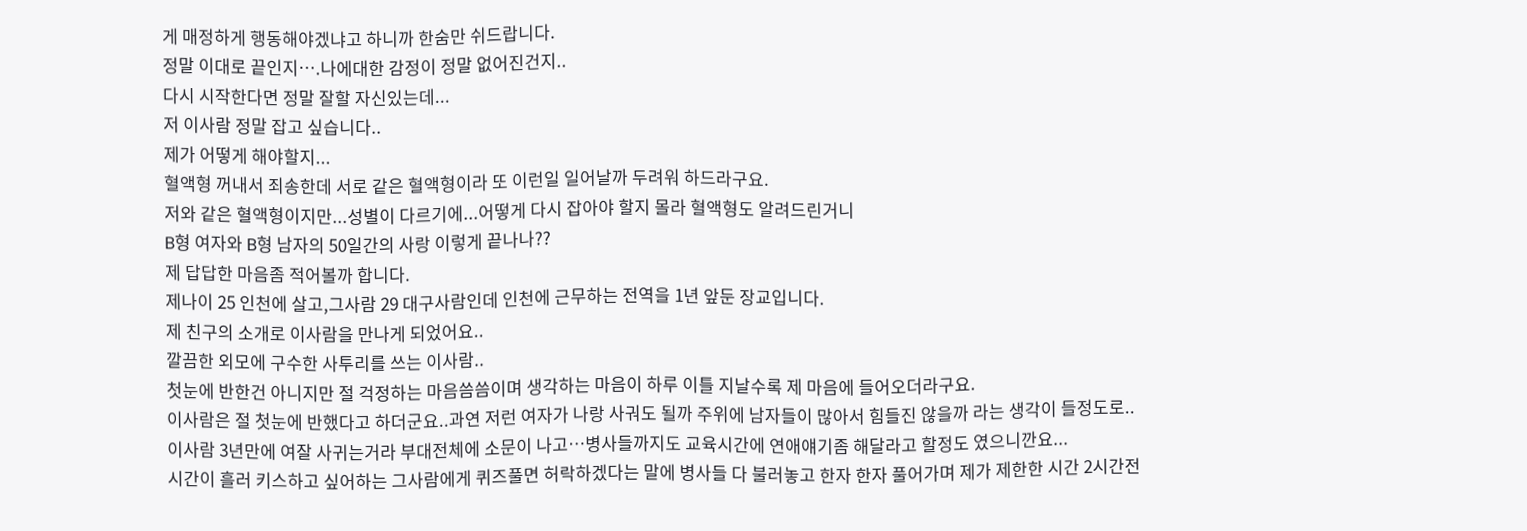게 매정하게 행동해야겠냐고 하니까 한숨만 쉬드랍니다.
정말 이대로 끝인지….나에대한 감정이 정말 없어진건지..
다시 시작한다면 정말 잘할 자신있는데...
저 이사람 정말 잡고 싶습니다..
제가 어떻게 해야할지...
혈액형 꺼내서 죄송한데 서로 같은 혈액형이라 또 이런일 일어날까 두려워 하드라구요.
저와 같은 혈액형이지만...성별이 다르기에...어떻게 다시 잡아야 할지 몰라 혈액형도 알려드린거니
B형 여자와 B형 남자의 50일간의 사랑 이렇게 끝나나??
제 답답한 마음좀 적어볼까 합니다.
제나이 25 인천에 살고,그사람 29 대구사람인데 인천에 근무하는 전역을 1년 앞둔 장교입니다.
제 친구의 소개로 이사람을 만나게 되었어요..
깔끔한 외모에 구수한 사투리를 쓰는 이사람..
첫눈에 반한건 아니지만 절 걱정하는 마음씀씀이며 생각하는 마음이 하루 이틀 지날수록 제 마음에 들어오더라구요.
이사람은 절 첫눈에 반했다고 하더군요..과연 저런 여자가 나랑 사궈도 될까 주위에 남자들이 많아서 힘들진 않을까 라는 생각이 들정도로..
이사람 3년만에 여잘 사귀는거라 부대전체에 소문이 나고…병사들까지도 교육시간에 연애얘기좀 해달라고 할정도 였으니깐요...
시간이 흘러 키스하고 싶어하는 그사람에게 퀴즈풀면 허락하겠다는 말에 병사들 다 불러놓고 한자 한자 풀어가며 제가 제한한 시간 2시간전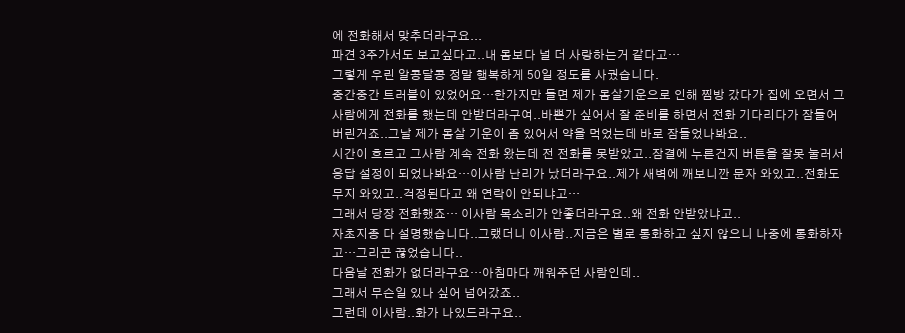에 전화해서 맞추더라구요...
파견 3주가서도 보고싶다고..내 몸보다 널 더 사랑하는거 같다고…
그렇게 우린 알콩달콩 정말 행복하게 50일 정도를 사궜습니다.
중간중간 트러블이 있었어요…한가지만 들면 제가 몸살기운으로 인해 찜방 갔다가 집에 오면서 그사람에게 전화를 했는데 안받더라구여..바쁜가 싶어서 잘 준비를 하면서 전화 기다리다가 잠들어 버린거죠..그날 제가 몸살 기운이 좀 있어서 약을 먹었는데 바로 잠들었나봐요..
시간이 흐르고 그사람 계속 전화 왔는데 전 전화를 못받았고..잠결에 누른건지 버튼을 잘못 눌러서 응답 설정이 되었나봐요…이사람 난리가 났더라구요..제가 새벽에 깨보니깐 문자 와있고..전화도 무지 와있고..걱정된다고 왜 연락이 안되냐고…
그래서 당장 전화했죠… 이사람 목소리가 안좋더라구요..왜 전화 안받았냐고..
자초지종 다 설명했습니다..그랬더니 이사람..지금은 별로 통화하고 싶지 않으니 나중에 통화하자고…그리곤 끊었습니다..
다음날 전화가 없더라구요…아침마다 깨워주던 사람인데..
그래서 무슨일 있나 싶어 넘어갔죠..
그런데 이사람..화가 나있드라구요..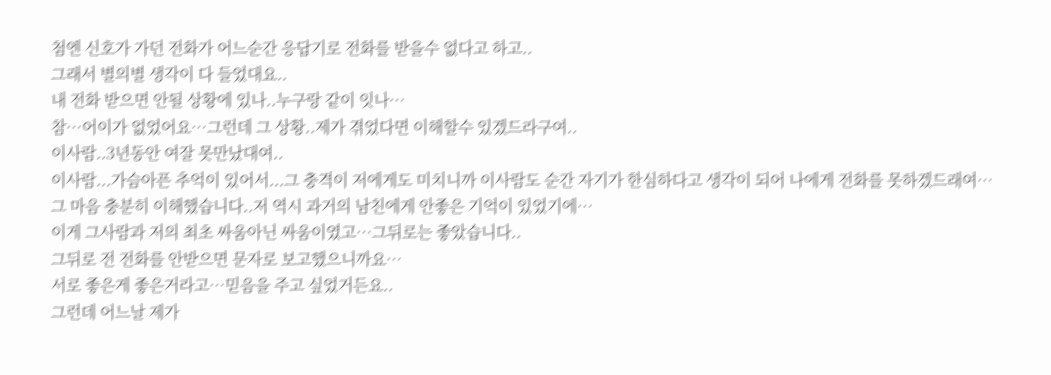첨엔 신호가 가던 전화가 어느순간 응답기로 전화를 받을수 없다고 하고..
그래서 별의별 생각이 다 들었대요..
내 전화 받으면 안될 상황에 있나..누구랑 같이 잇나…
참…어이가 없었어요…그런데 그 상황..제가 겪었다면 이해할수 있겠드라구여..
이사람..3년동안 여잘 못만났대여..
이사람...가슴아픈 추억이 있어서...그 충격이 저에게도 미치니까 이사람도 순간 자기가 한심하다고 생각이 되어 나에게 전화를 못하겠드래여…
그 마음 충분히 이해했습니다..저 역시 과거의 남친에게 안좋은 기억이 있었기에…
이게 그사람과 저의 최초 싸움아닌 싸움이였고…그뒤로는 좋았습니다..
그뒤로 전 전화를 안받으면 문자로 보고했으니까요…
서로 좋은게 좋은거라고…믿음을 주고 싶었거든요..
그런데 어느날 제가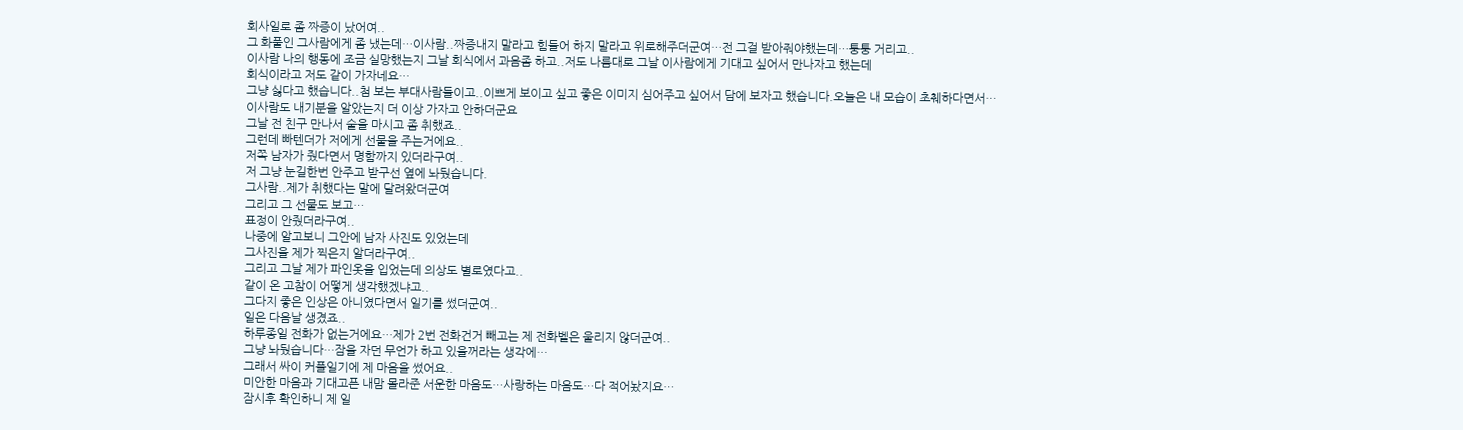회사일로 좀 짜증이 났어여..
그 화풀인 그사람에게 좀 냈는데…이사람..짜증내지 말라고 힘들어 하지 말라고 위로해주더군여…전 그걸 받아줘야했는데…퉁퉁 거리고..
이사람 나의 행동에 조금 실망했는지 그날 회식에서 과음좀 하고..저도 나름대로 그날 이사람에게 기대고 싶어서 만나자고 했는데
회식이라고 저도 같이 가자네요…
그냥 싫다고 했습니다..첨 보는 부대사람들이고..이쁘게 보이고 싶고 좋은 이미지 심어주고 싶어서 담에 보자고 했습니다.오늘은 내 모습이 초췌하다면서…
이사람도 내기분을 알았는지 더 이상 가자고 안하더군요
그날 전 친구 만나서 술을 마시고 좀 취했죠..
그런데 빠텐더가 저에게 선물을 주는거에요..
저쪽 남자가 줬다면서 명함까지 있더라구여..
저 그냥 눈길한번 안주고 받구선 옆에 놔뒀습니다.
그사람..제가 취했다는 말에 달려왔더군여
그리고 그 선물도 보고…
표정이 안줬더라구여..
나중에 알고보니 그안에 남자 사진도 있었는데
그사진을 제가 찍은지 알더라구여..
그리고 그날 제가 파인옷을 입었는데 의상도 별로였다고..
같이 온 고참이 어떻게 생각했겠냐고..
그다지 좋은 인상은 아니였다면서 일기를 썼더군여..
일은 다음날 생겼죠..
하루종일 전화가 없는거에요…제가 2번 전화건거 빼고는 제 전화벨은 울리지 않더군여..
그냥 놔뒀습니다…잠을 자던 무언가 하고 있을꺼라는 생각에…
그래서 싸이 커플일기에 제 마음을 썼어요..
미안한 마음과 기대고픈 내맘 몰라준 서운한 마음도…사랑하는 마음도…다 적어놨지요…
잠시후 확인하니 제 일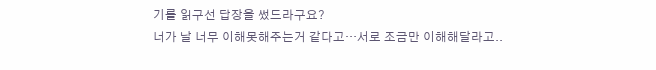기를 읽구선 답장을 썼드라구요?
너가 날 너무 이해못해주는거 같다고…서로 조금만 이해해달라고..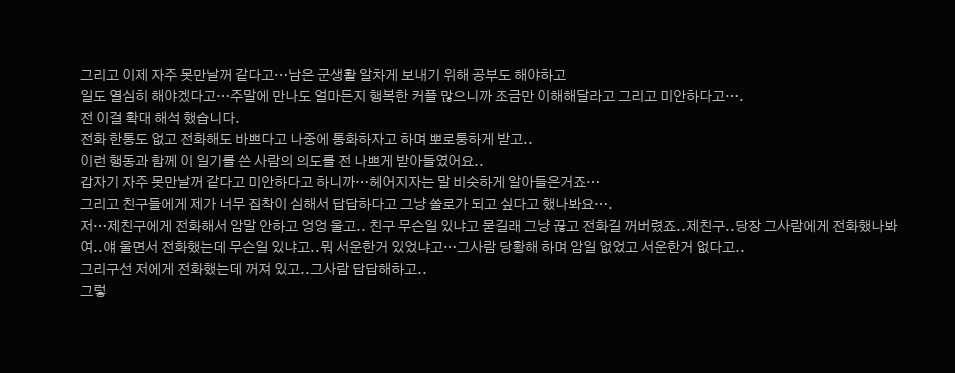그리고 이제 자주 못만날꺼 같다고…남은 군생활 알차게 보내기 위해 공부도 해야하고
일도 열심히 해야겠다고…주말에 만나도 얼마든지 행복한 커플 많으니까 조금만 이해해달라고 그리고 미안하다고….
전 이걸 확대 해석 했습니다.
전화 한통도 없고 전화해도 바쁘다고 나중에 통화하자고 하며 뽀로퉁하게 받고..
이런 행동과 함께 이 일기를 쓴 사람의 의도를 전 나쁘게 받아들였어요..
갑자기 자주 못만날꺼 같다고 미안하다고 하니까…헤어지자는 말 비슷하게 알아들은거죠…
그리고 친구들에게 제가 너무 집착이 심해서 답답하다고 그냥 쏠로가 되고 싶다고 했나봐요….
저…제친구에게 전화해서 암말 안하고 엉엉 울고.. 친구 무슨일 있냐고 묻길래 그냥 끊고 전화길 꺼버렸죠..제친구..당장 그사람에게 전화했나봐여..얘 울면서 전화했는데 무슨일 있냐고..뭐 서운한거 있었냐고…그사람 당황해 하며 암일 없었고 서운한거 없다고..
그리구선 저에게 전화했는데 꺼져 있고..그사람 답답해하고..
그렇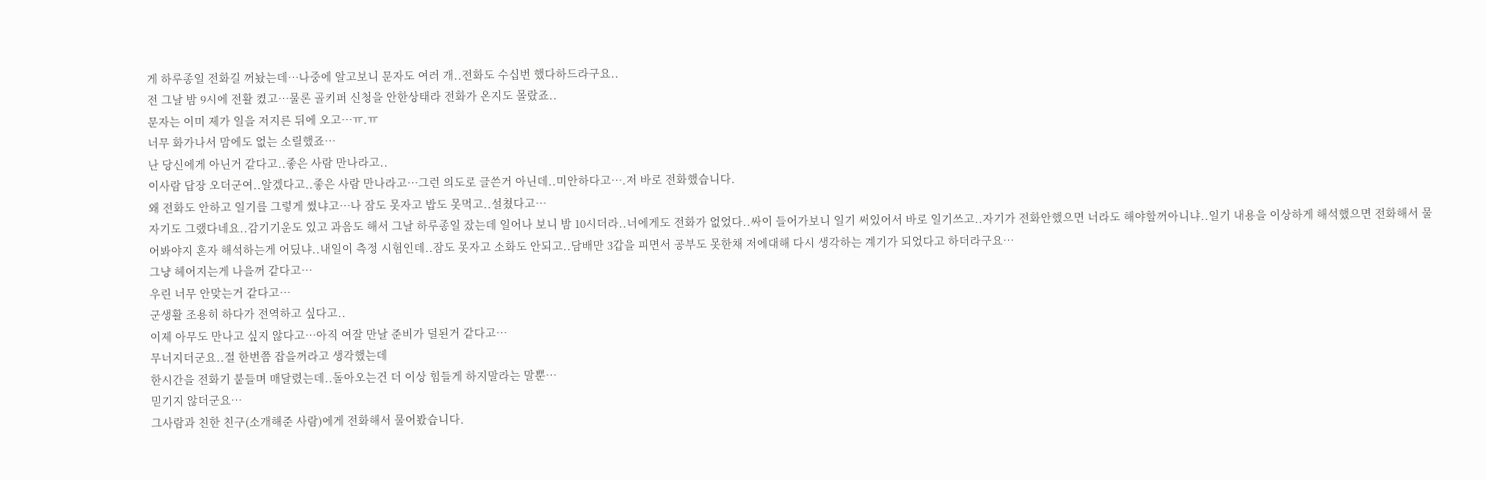게 하루종일 전화길 꺼놨는데…나중에 알고보니 문자도 여러 개..전화도 수십번 했다하드라구요..
전 그날 밤 9시에 전활 켰고…물론 골키퍼 신청을 안한상태라 전화가 온지도 몰랐죠..
문자는 이미 제가 일을 저지른 뒤에 오고…ㅠ.ㅠ
너무 화가나서 맘에도 없는 소릴했죠…
난 당신에게 아닌거 같다고..좋은 사람 만나라고..
이사람 답장 오더군여..알겠다고..좋은 사람 만나라고…그런 의도로 글쓴거 아닌데..미안하다고….저 바로 전화했습니다.
왜 전화도 안하고 일기를 그렇게 썼냐고…나 잠도 못자고 밥도 못먹고..설쳤다고…
자기도 그랬다네요..감기기운도 있고 과음도 해서 그날 하루종일 잤는데 일어나 보니 밤 10시더라..너에게도 전화가 없었다..싸이 들어가보니 일기 써있어서 바로 일기쓰고..자기가 전화안했으면 너라도 해야할꺼아니냐..일기 내용을 이상하게 해석했으면 전화해서 물어봐야지 혼자 해석하는게 어딨냐..내일이 측정 시험인데..잠도 못자고 소화도 안되고..담배만 3갑을 피면서 공부도 못한채 저에대해 다시 생각하는 계기가 되었다고 하더라구요…
그냥 헤어지는게 나을꺼 같다고…
우린 너무 안맞는거 같다고…
군생활 조용히 하다가 전역하고 싶다고..
이제 아무도 만나고 싶지 않다고…아직 여잘 만날 준비가 덜된거 같다고…
무너지더군요..절 한번쯤 잡을꺼라고 생각했는데
한시간을 전화기 붙들며 매달렸는데..돌아오는건 더 이상 힘들게 하지말라는 말뿐…
믿기지 않더군요…
그사람과 친한 친구(소개해준 사람)에게 전화해서 물어봤습니다.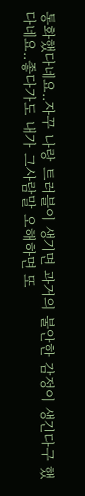통화했다네요..자꾸 나랑 트러블이 생기면 과거의 불안한 감정이 생긴다구 했다네요..좋다가도 내가 그사람말 오해하면 또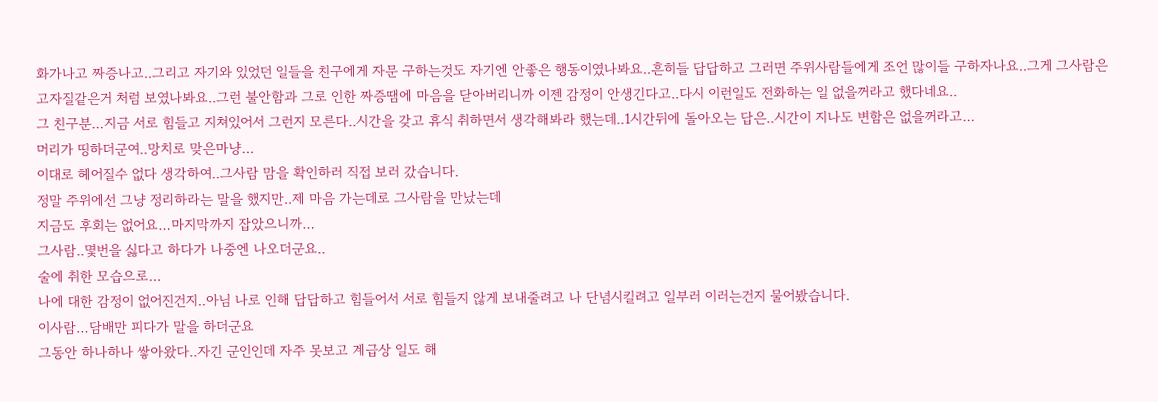화가나고 짜증나고..그리고 자기와 있었던 일들을 친구에게 자문 구하는것도 자기엔 안좋은 행동이였나봐요..흔히들 답답하고 그러면 주위사람들에게 조언 많이들 구하자나요..그게 그사람은 고자질같은거 처럼 보였나봐요..그런 불안함과 그로 인한 짜증땜에 마음을 닫아버리니까 이젠 감정이 안생긴다고..다시 이런일도 전화하는 일 없을꺼라고 했다네요..
그 친구분…지금 서로 힘들고 지쳐있어서 그런지 모른다..시간을 갖고 휴식 취하면서 생각해봐라 했는데..1시간뒤에 돌아오는 답은..시간이 지나도 변함은 없을꺼라고…
머리가 띵하더군여..망치로 맞은마냥…
이대로 헤어질수 없다 생각하여..그사람 맘을 확인하러 직접 보러 갔습니다.
정말 주위에선 그냥 정리하라는 말을 했지만..제 마음 가는데로 그사람을 만났는데
지금도 후회는 없어요…마지막까지 잡았으니까…
그사람..몇번을 싫다고 하다가 나중엔 나오더군요..
술에 취한 모습으로…
나에 대한 감정이 없어진건지..아님 나로 인해 답답하고 힘들어서 서로 힘들지 않게 보내줄려고 나 단념시킬려고 일부러 이러는건지 물어봤습니다.
이사람…담배만 피다가 말을 하더군요
그동안 하나하나 쌓아왔다..자긴 군인인데 자주 못보고 계급상 일도 해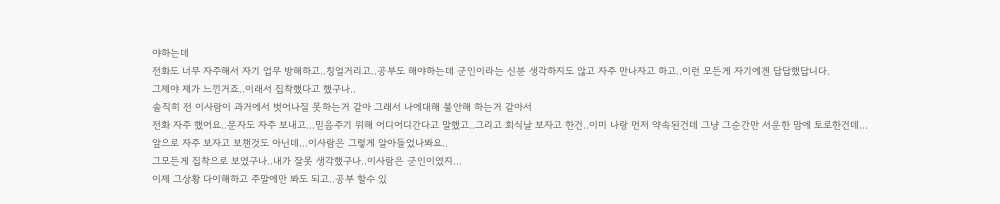야하는데
전화도 너무 자주해서 자기 업무 방해하고..칭얼거리고..공부도 해야하는데 군인이라는 신분 생각하지도 않고 자주 만나자고 하고..이런 모든게 자기에겐 답답했답니다.
그제야 제가 느낀거죠..이래서 집착했다고 했구나..
솔직히 전 이사람이 과거에서 벗어나질 못하는거 같아 그래서 나에대해 불안해 하는거 같아서
전화 자주 했어요..문자도 자주 보내고...믿음주기 위해 어디어디간다고 말했고..그리고 회식날 보자고 한건..이미 나랑 먼저 약속된건데 그냥 그순간만 서운한 맘에 토로한건데...
앞으로 자주 보자고 보챈것도 아닌데...이사람은 그렇게 알아들었나봐요..
그모든게 집착으로 보였구나..내가 잘못 생각했구나..이사람은 군인이였지…
이제 그상황 다이해하고 주말에만 봐도 되고..공부 할수 있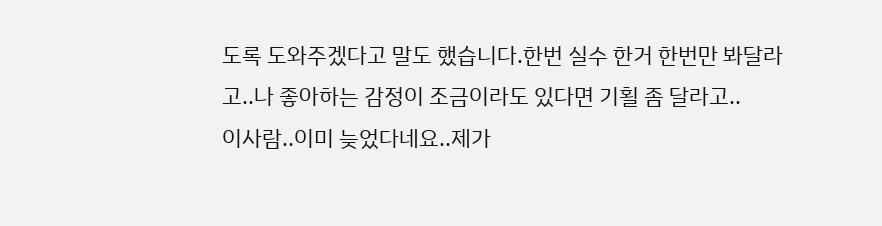도록 도와주겠다고 말도 했습니다.한번 실수 한거 한번만 봐달라고..나 좋아하는 감정이 조금이라도 있다면 기횔 좀 달라고..
이사람..이미 늦었다네요..제가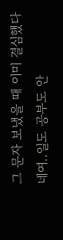그 문자 보냈을 때 이미 결심했다네여..일도 공부도 안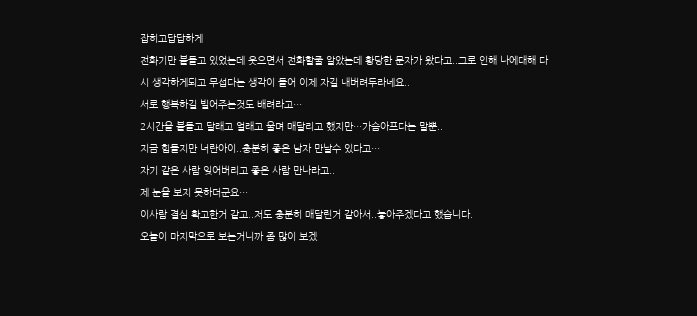잡히고답답하게
전화기만 붙들고 있었는데 웃으면서 전화할줄 알았는데 황당한 문자가 왔다고..그로 인해 나에대해 다
시 생각하게되고 무섭다는 생각이 들어 이제 자길 내버려두라네요..
서로 행복하길 빌어주는것도 배려라고…
2시간을 붙들고 달래고 얼래고 울며 매달리고 했지만…가슴아프다는 말뿐..
지금 힘들지만 너란아이..충분히 좋은 남자 만날수 있다고…
자기 같은 사람 잊어버리고 좋은 사람 만나라고..
제 눈을 보지 못하더군요…
이사람 결심 확고한거 같고..저도 충분히 매달린거 같아서..놓아주겠다고 했습니다.
오늘이 마지막으로 보는거니까 좀 많이 보겠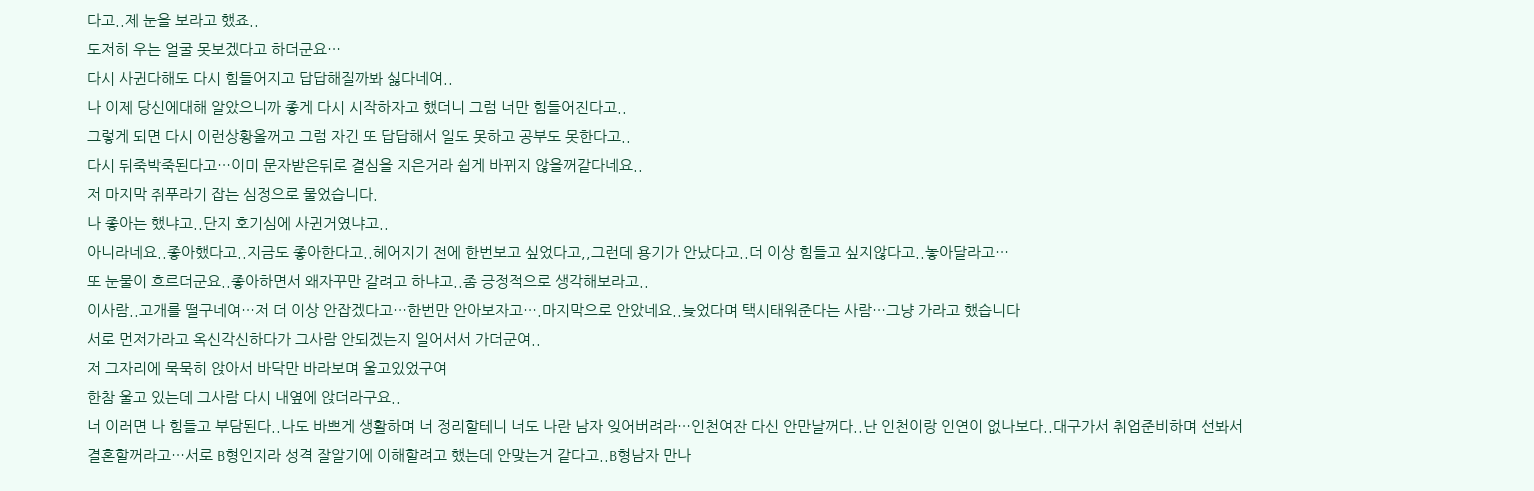다고..제 눈을 보라고 했죠..
도저히 우는 얼굴 못보겠다고 하더군요…
다시 사귄다해도 다시 힘들어지고 답답해질까봐 싫다네여..
나 이제 당신에대해 알았으니까 좋게 다시 시작하자고 했더니 그럼 너만 힘들어진다고..
그렇게 되면 다시 이런상황올꺼고 그럼 자긴 또 답답해서 일도 못하고 공부도 못한다고..
다시 뒤죽박죽된다고…이미 문자받은뒤로 결심을 지은거라 쉽게 바뀌지 않을꺼같다네요..
저 마지막 쥐푸라기 잡는 심정으로 물었습니다.
나 좋아는 했냐고..단지 호기심에 사귄거였냐고..
아니라네요..좋아했다고..지금도 좋아한다고..헤어지기 전에 한번보고 싶었다고,,그런데 용기가 안났다고..더 이상 힘들고 싶지않다고..놓아달라고…
또 눈물이 흐르더군요..좋아하면서 왜자꾸만 갈려고 하냐고..좀 긍정적으로 생각해보라고..
이사람..고개를 떨구네여…저 더 이상 안잡겠다고…한번만 안아보자고….마지막으로 안았네요..늦었다며 택시태워준다는 사람…그냥 가라고 했습니다
서로 먼저가라고 옥신각신하다가 그사람 안되겠는지 일어서서 가더군여..
저 그자리에 묵묵히 앉아서 바닥만 바라보며 울고있었구여
한참 울고 있는데 그사람 다시 내옆에 앉더라구요..
너 이러면 나 힘들고 부담된다..나도 바쁘게 생활하며 너 정리할테니 너도 나란 남자 잊어버려라…인천여잔 다신 안만날꺼다..난 인천이랑 인연이 없나보다..대구가서 취업준비하며 선봐서 결혼할꺼라고…서로 B형인지라 성격 잘알기에 이해할려고 했는데 안맞는거 같다고..B형남자 만나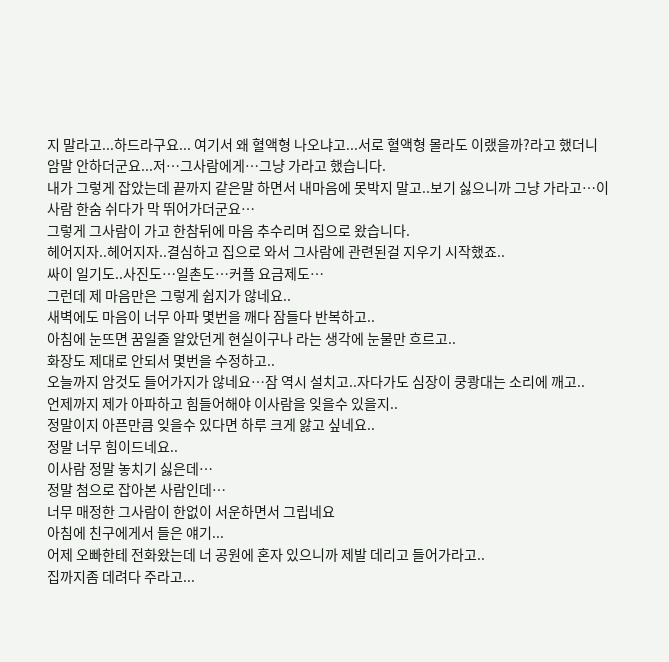지 말라고...하드라구요... 여기서 왜 혈액형 나오냐고...서로 혈액형 몰라도 이랬을까?라고 했더니
암말 안하더군요...저…그사람에게…그냥 가라고 했습니다.
내가 그렇게 잡았는데 끝까지 같은말 하면서 내마음에 못박지 말고..보기 싫으니까 그냥 가라고…이사람 한숨 쉬다가 막 뛰어가더군요…
그렇게 그사람이 가고 한참뒤에 마음 추수리며 집으로 왔습니다.
헤어지자..헤어지자..결심하고 집으로 와서 그사람에 관련된걸 지우기 시작했죠..
싸이 일기도..사진도…일촌도…커플 요금제도…
그런데 제 마음만은 그렇게 쉽지가 않네요..
새벽에도 마음이 너무 아파 몇번을 깨다 잠들다 반복하고..
아침에 눈뜨면 꿈일줄 알았던게 현실이구나 라는 생각에 눈물만 흐르고..
화장도 제대로 안되서 몇번을 수정하고..
오늘까지 암것도 들어가지가 않네요…잠 역시 설치고..자다가도 심장이 쿵쾅대는 소리에 깨고..
언제까지 제가 아파하고 힘들어해야 이사람을 잊을수 있을지..
정말이지 아픈만큼 잊을수 있다면 하루 크게 앓고 싶네요..
정말 너무 힘이드네요..
이사람 정말 놓치기 싫은데…
정말 첨으로 잡아본 사람인데…
너무 매정한 그사람이 한없이 서운하면서 그립네요
아침에 친구에게서 들은 얘기...
어제 오빠한테 전화왔는데 너 공원에 혼자 있으니까 제발 데리고 들어가라고..
집까지좀 데려다 주라고...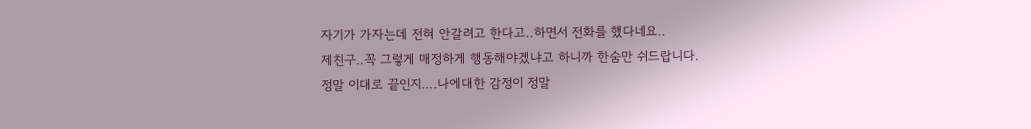자기가 가자는데 전혀 안갈려고 한다고..하면서 전화를 했다네요..
제친구..꼭 그렇게 매정하게 행동해야겠냐고 하니까 한숨만 쉬드랍니다.
정말 이대로 끝인지….나에대한 감정이 정말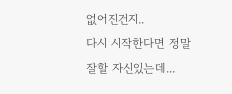없어진건지..
다시 시작한다면 정말 잘할 자신있는데...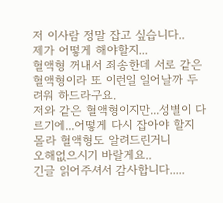저 이사람 정말 잡고 싶습니다..
제가 어떻게 해야할지...
혈액형 꺼내서 죄송한데 서로 같은 혈액형이라 또 이런일 일어날까 두려워 하드라구요.
저와 같은 혈액형이지만...성별이 다르기에...어떻게 다시 잡아야 할지 몰라 혈액형도 알려드린거니
오해없으시기 바랄게요..
긴글 읽어주셔서 감사합니다.....